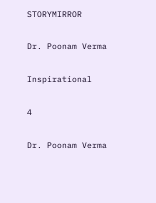STORYMIRROR

Dr. Poonam Verma

Inspirational

4

Dr. Poonam Verma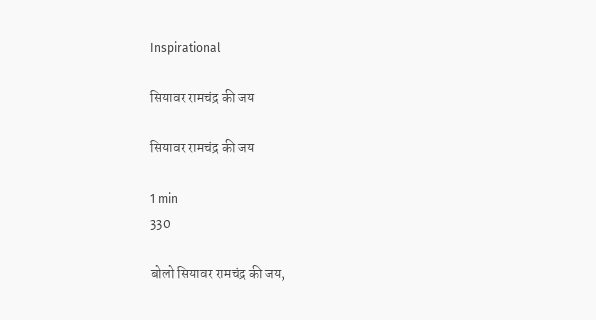Inspirational

सियावर रामचंद्र की जय

सियावर रामचंद्र की जय

1 min
330

बोलो सियावर रामचंद्र की जय,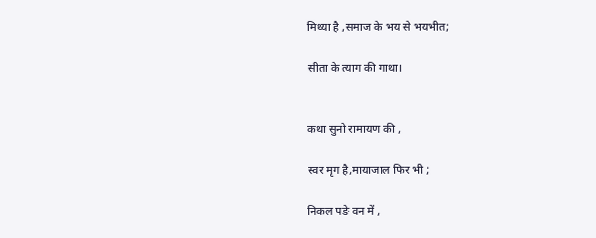मिथ्या है ,समाज के भय से भयभीत;

सीता के त्याग की गाथा।


कथा सुनो रामायण की ,

स्वर मृग है,मायाजाल फिर भी ;

निकल पङे वन में ,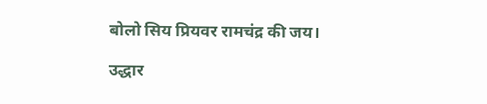बोलो सिय प्रियवर रामचंद्र की जय।

उद्धार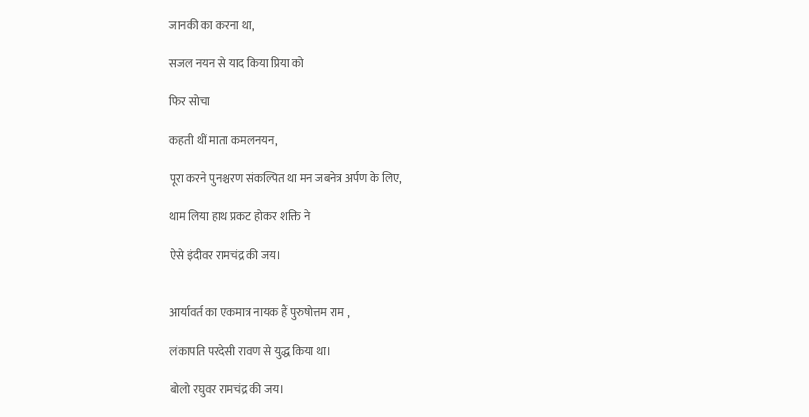जानकी का करना था,

सजल नयन से याद किया प्रिया को

फिर सोचा

कहती थीं माता कमलनयन,

पूरा करने पुनश्चरण संकल्पित था मन जबनेत्र अर्पण के लिए,

थाम लिया हाथ प्रकट होकर शक्ति ने

ऐसे इंदीवर रामचंद्र की जय।


आर्यावर्त का एकमात्र नायक हैं पुरुषोत्तम राम ,

लंकापति परदेसी रावण से युद्ध किया था।

बोलो रघुवर रामचंद्र की जय।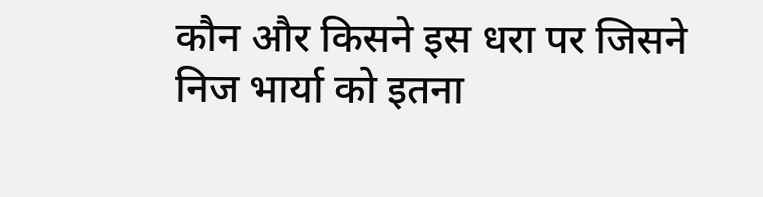कौन और किसने इस धरा पर जिसने निज भार्या को इतना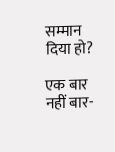सम्मान दिया हो?

एक बार नहीं बार-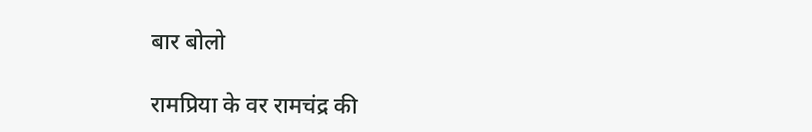बार बोलो

रामप्रिया के वर रामचंद्र की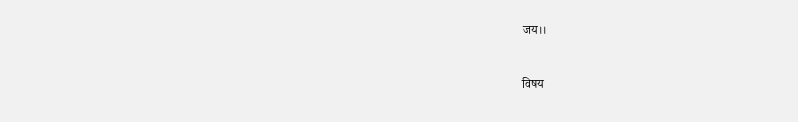जय।।


विषय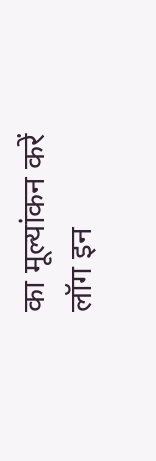का मूल्यांकन करें
लॉग इन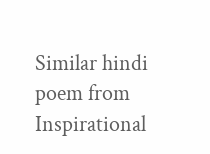Similar hindi poem from Inspirational